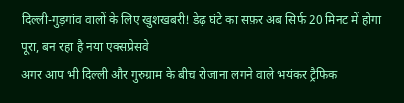दिल्ली-गुड़गांव वालों के लिए खुशखबरी! डेढ़ घंटे का सफ़र अब सिर्फ 20 मिनट में होगा पूरा, बन रहा है नया एक्सप्रेसवे
अगर आप भी दिल्ली और गुरुग्राम के बीच रोजाना लगने वाले भयंकर ट्रैफिक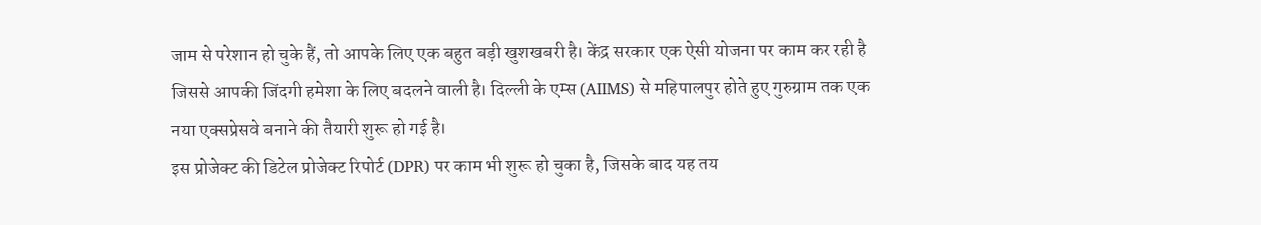जाम से परेशान हो चुके हैं, तो आपके लिए एक बहुत बड़ी खुशखबरी है। केंद्र सरकार एक ऐसी योजना पर काम कर रही है जिससे आपकी जिंदगी हमेशा के लिए बदलने वाली है। दिल्ली के एम्स (AIIMS) से महिपालपुर होते हुए गुरुग्राम तक एक नया एक्सप्रेसवे बनाने की तैयारी शुरू हो गई है।
इस प्रोजेक्ट की डिटेल प्रोजेक्ट रिपोर्ट (DPR) पर काम भी शुरू हो चुका है, जिसके बाद यह तय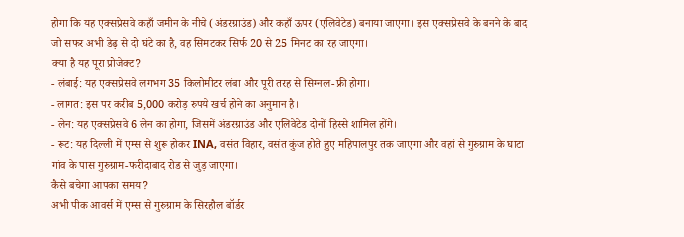होगा कि यह एक्सप्रेसवे कहाँ जमीन के नीचे (अंडरग्राउंड) और कहाँ ऊपर (एलिवेटेड) बनाया जाएगा। इस एक्सप्रेसवे के बनने के बाद जो सफर अभी डेढ़ से दो घंटे का है, वह सिमटकर सिर्फ 20 से 25 मिनट का रह जाएगा।
क्या है यह पूरा प्रोजेक्ट?
- लंबाई: यह एक्सप्रेसवे लगभग 35 किलोमीटर लंबा और पूरी तरह से सिग्नल-फ्री होगा।
- लागत: इस पर करीब 5,000 करोड़ रुपये खर्च होने का अनुमान है।
- लेन: यह एक्सप्रेसवे 6 लेन का होगा, जिसमें अंडरग्राउंड और एलिवेटेड दोनों हिस्से शामिल होंगे।
- रूट: यह दिल्ली में एम्स से शुरू होकर INA, वसंत विहार, वसंत कुंज होते हुए महिपालपुर तक जाएगा और वहां से गुरुग्राम के घाटा गांव के पास गुरुग्राम-फरीदाबाद रोड से जुड़ जाएगा।
कैसे बचेगा आपका समय?
अभी पीक आवर्स में एम्स से गुरुग्राम के सिरहौल बॉर्डर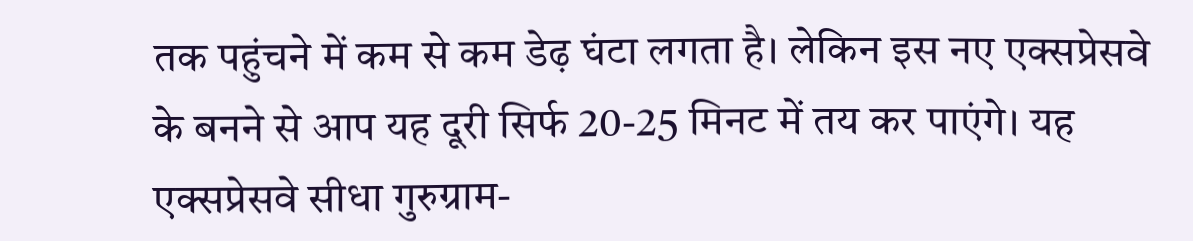तक पहुंचने में कम से कम डेढ़ घंटा लगता है। लेकिन इस नए एक्सप्रेसवे के बनने से आप यह दूरी सिर्फ 20-25 मिनट में तय कर पाएंगे। यह एक्सप्रेसवे सीधा गुरुग्राम-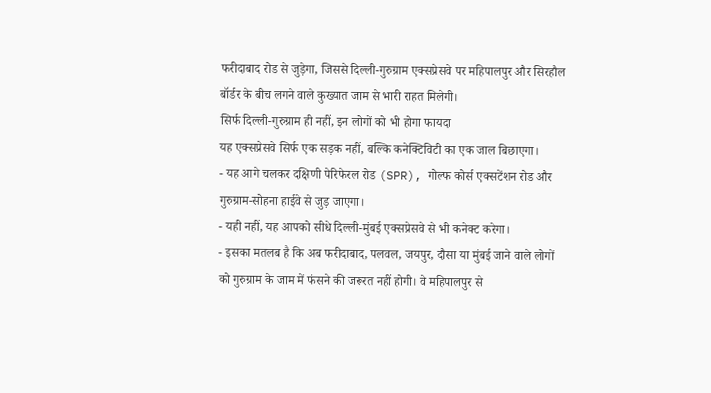फरीदाबाद रोड से जुड़ेगा, जिससे दिल्ली-गुरुग्राम एक्सप्रेसवे पर महिपालपुर और सिरहौल बॉर्डर के बीच लगने वाले कुख्यात जाम से भारी राहत मिलेगी।
सिर्फ दिल्ली-गुरुग्राम ही नहीं, इन लोगों को भी होगा फायदा
यह एक्सप्रेसवे सिर्फ एक सड़क नहीं, बल्कि कनेक्टिविटी का एक जाल बिछाएगा।
- यह आगे चलकर दक्षिणी पेरिफेरल रोड (SPR), गोल्फ कोर्स एक्सटेंशन रोड और गुरुग्राम-सोहना हाईवे से जुड़ जाएगा।
- यही नहीं, यह आपको सीधे दिल्ली-मुंबई एक्सप्रेसवे से भी कनेक्ट करेगा।
- इसका मतलब है कि अब फरीदाबाद, पलवल, जयपुर, दौसा या मुंबई जाने वाले लोगों को गुरुग्राम के जाम में फंसने की जरूरत नहीं होगी। वे महिपालपुर से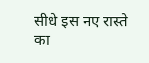सीधे इस नए रास्ते का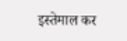इस्तेमाल कर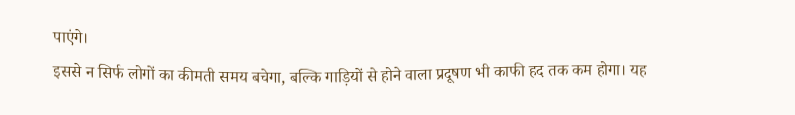पाएंगे।
इससे न सिर्फ लोगों का कीमती समय बचेगा, बल्कि गाड़ियों से होने वाला प्रदूषण भी काफी हद तक कम होगा। यह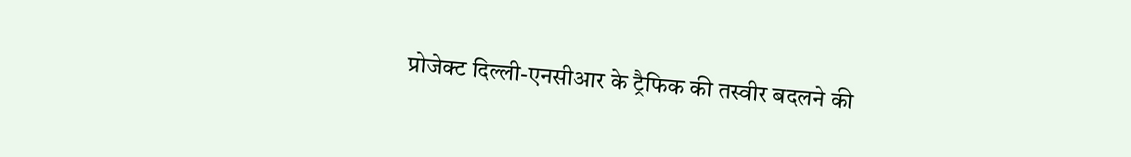प्रोजेक्ट दिल्ली-एनसीआर के ट्रैफिक की तस्वीर बदलने की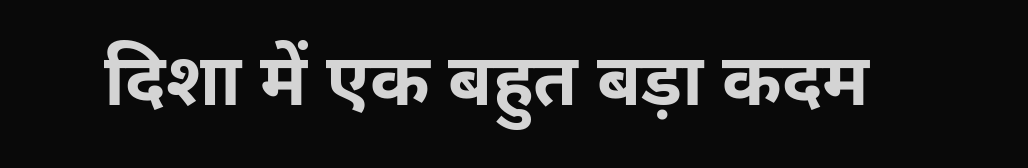दिशा में एक बहुत बड़ा कदम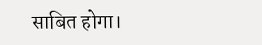साबित होगा।